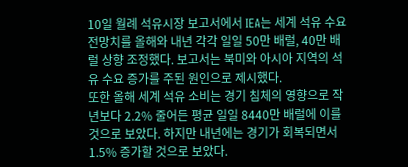10일 월례 석유시장 보고서에서 IEA는 세계 석유 수요 전망치를 올해와 내년 각각 일일 50만 배럴, 40만 배럴 상향 조정했다. 보고서는 북미와 아시아 지역의 석유 수요 증가를 주된 원인으로 제시했다.
또한 올해 세계 석유 소비는 경기 침체의 영향으로 작년보다 2.2% 줄어든 평균 일일 8440만 배럴에 이를 것으로 보았다. 하지만 내년에는 경기가 회복되면서 1.5% 증가할 것으로 보았다.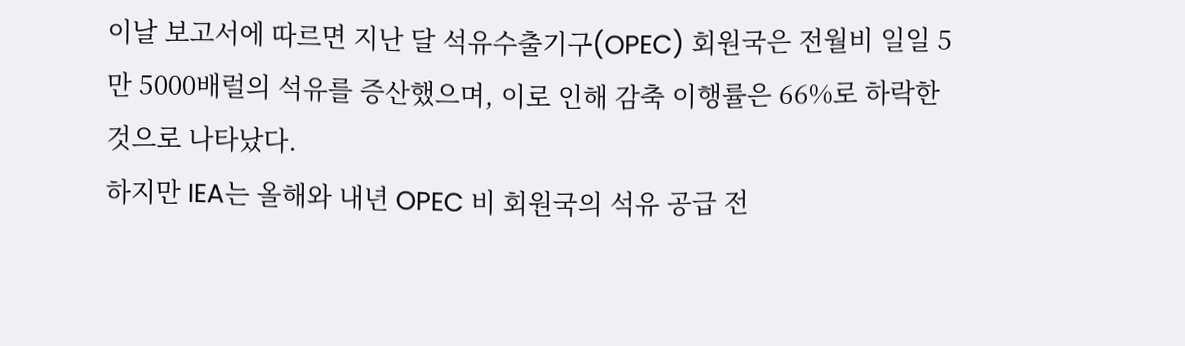이날 보고서에 따르면 지난 달 석유수출기구(OPEC) 회원국은 전월비 일일 5만 5000배럴의 석유를 증산했으며, 이로 인해 감축 이행률은 66%로 하락한 것으로 나타났다.
하지만 IEA는 올해와 내년 OPEC 비 회원국의 석유 공급 전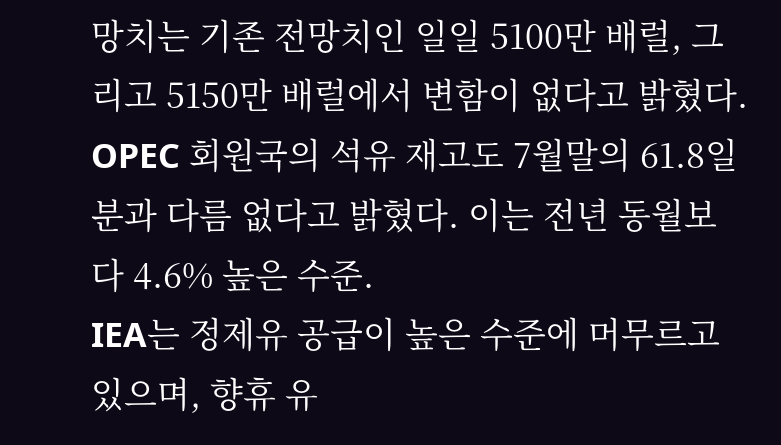망치는 기존 전망치인 일일 5100만 배럴, 그리고 5150만 배럴에서 변함이 없다고 밝혔다.
OPEC 회원국의 석유 재고도 7월말의 61.8일 분과 다름 없다고 밝혔다. 이는 전년 동월보다 4.6% 높은 수준.
IEA는 정제유 공급이 높은 수준에 머무르고 있으며, 향휴 유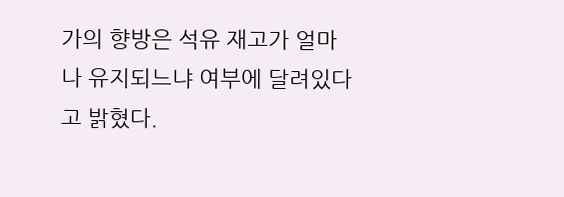가의 향방은 석유 재고가 얼마나 유지되느냐 여부에 달려있다고 밝혔다.